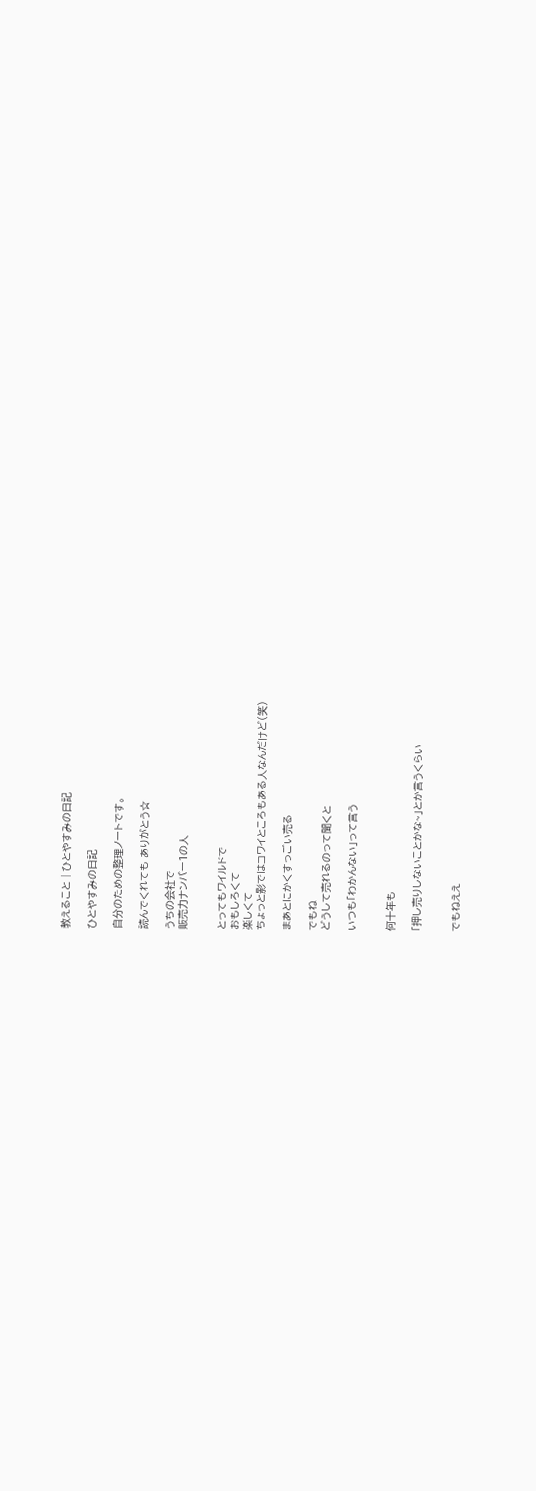教えること | ひとやすみの日記

ひとやすみの日記

自分のための整理ノートです。

読んでくれても ありがとう☆

うちの会社で
販売力ナンバー1の人


とってもワイルドで
おもしろくて
楽しくて
ちょっと影ではコワイところもある人なんだけど(笑)

まあとにかくすっごい売る

でもね
どうして売れるのって聞くと

いつも「わかんない」って言う


何十年も

「押し売りしないことかな~」とか言うくらい


でもねええ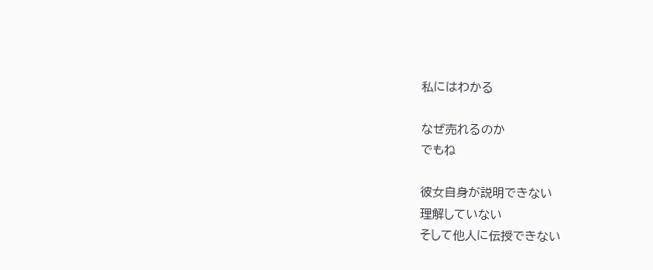私にはわかる

なぜ売れるのか
でもね

彼女自身が説明できない
理解していない
そして他人に伝授できない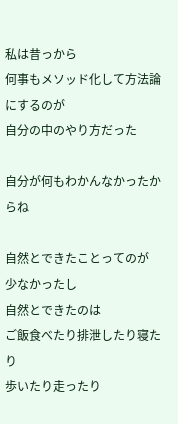私は昔っから
何事もメソッド化して方法論にするのが
自分の中のやり方だった

自分が何もわかんなかったからね

自然とできたことってのが
少なかったし
自然とできたのは
ご飯食べたり排泄したり寝たり
歩いたり走ったり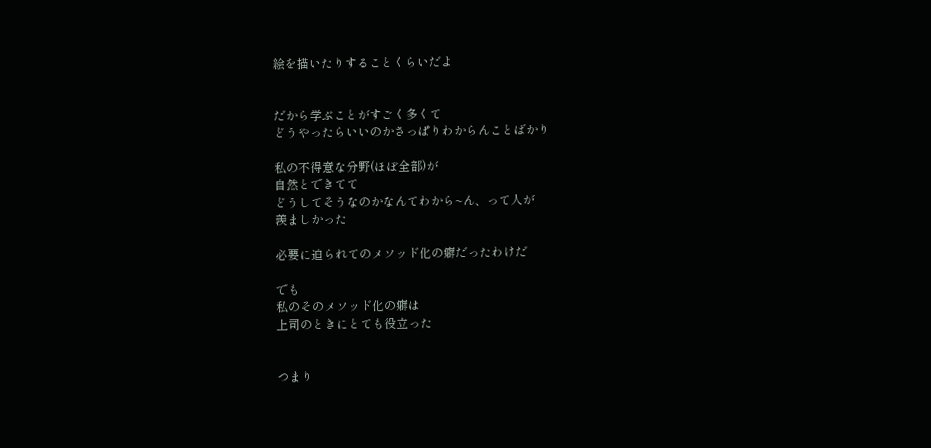絵を描いたりすることくらいだよ


だから学ぶことがすごく多くて
どうやったらいいのかさっぱりわからんことばかり

私の不得意な分野(ほぼ全部)が
自然とできてて
どうしてそうなのかなんてわから~ん、って人が
羨ましかった

必要に迫られてのメソッド化の癖だったわけだ

でも
私のそのメソッド化の癖は
上司のときにとても役立った


つまり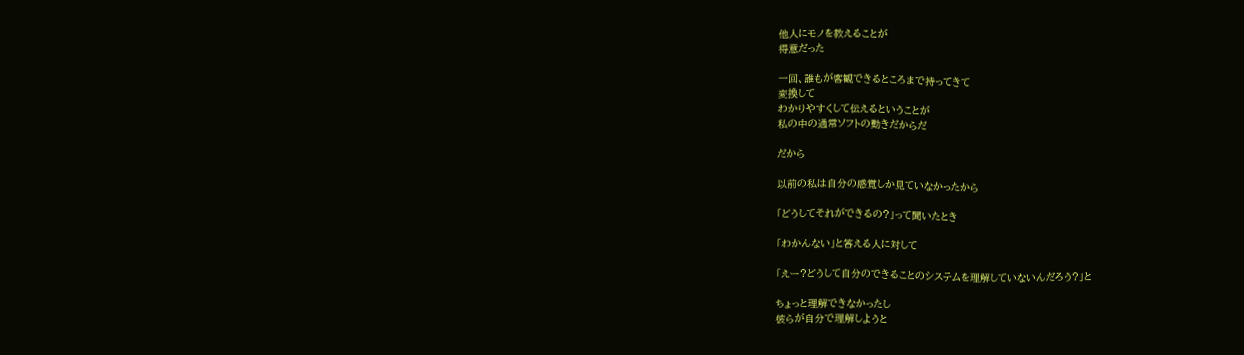他人にモノを教えることが
得意だった

一回、誰もが客観できるところまで持ってきて
変換して
わかりやすくして伝えるということが
私の中の通常ソフトの動きだからだ

だから

以前の私は自分の感覚しか見ていなかったから

「どうしてそれができるの?」って聞いたとき

「わかんない」と答える人に対して

「えー?どうして自分のできることのシステムを理解していないんだろう?」と

ちょっと理解できなかったし
彼らが自分で理解しようと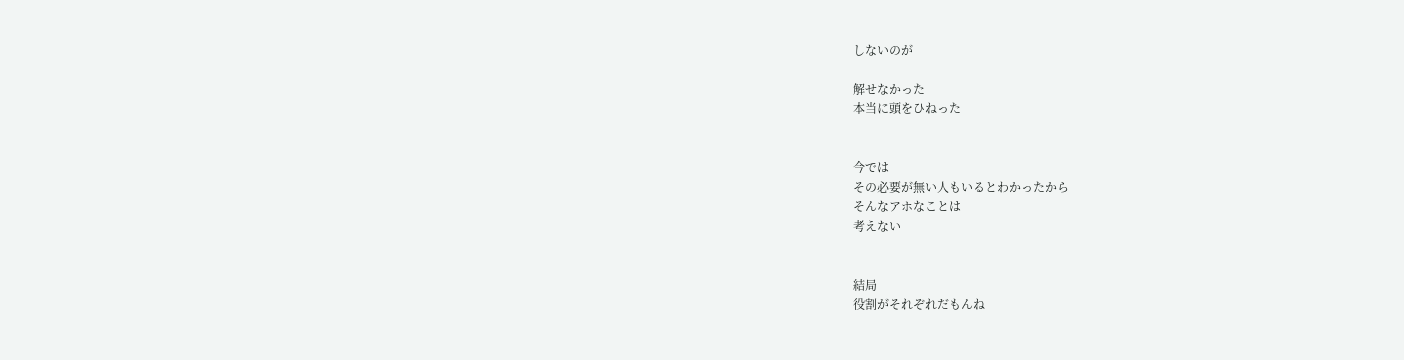しないのが

解せなかった
本当に頭をひねった


今では
その必要が無い人もいるとわかったから
そんなアホなことは
考えない


結局
役割がそれぞれだもんね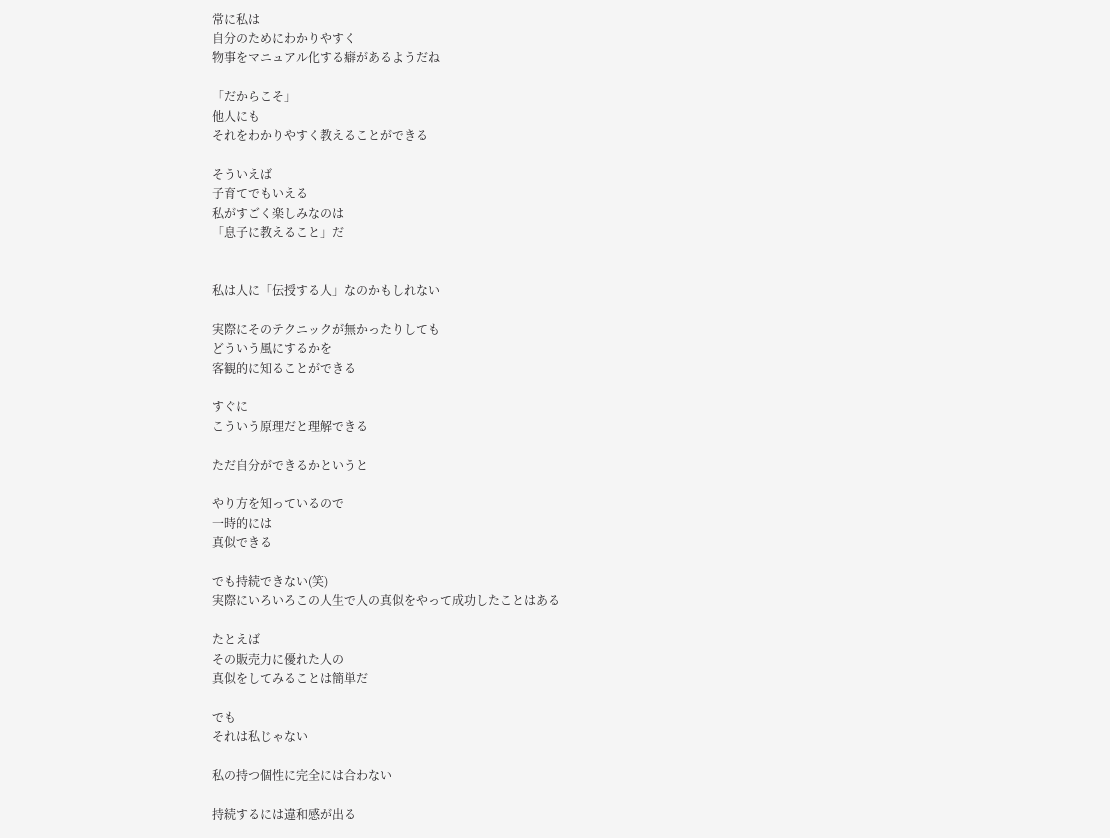常に私は
自分のためにわかりやすく
物事をマニュアル化する癖があるようだね

「だからこそ」
他人にも
それをわかりやすく教えることができる

そういえば
子育てでもいえる
私がすごく楽しみなのは
「息子に教えること」だ


私は人に「伝授する人」なのかもしれない

実際にそのテクニックが無かったりしても
どういう風にするかを
客観的に知ることができる

すぐに
こういう原理だと理解できる

ただ自分ができるかというと

やり方を知っているので
一時的には
真似できる

でも持続できない(笑)
実際にいろいろこの人生で人の真似をやって成功したことはある

たとえば
その販売力に優れた人の
真似をしてみることは簡単だ

でも
それは私じゃない

私の持つ個性に完全には合わない

持続するには違和感が出る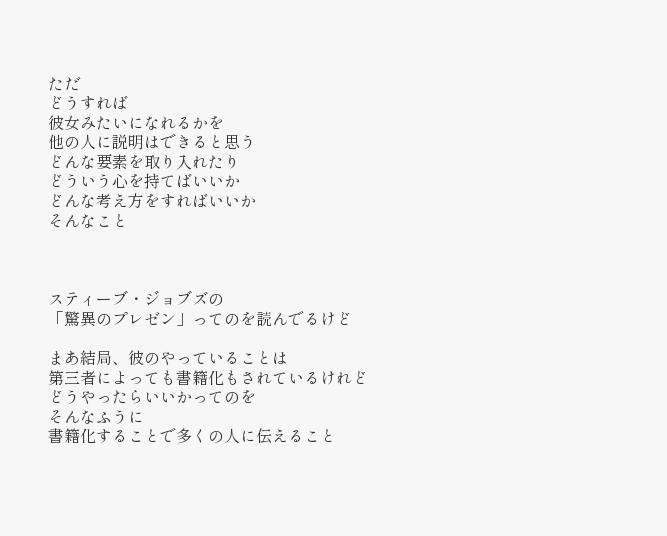ただ
どうすれば
彼女みたいになれるかを
他の人に説明はできると思う
どんな要素を取り入れたり
どういう心を持てばいいか
どんな考え方をすればいいか
そんなこと



スティーブ・ジョブズの
「驚異のプレゼン」ってのを読んでるけど

まあ結局、彼のやっていることは
第三者によっても書籍化もされているけれど
どうやったらいいかってのを
そんなふうに
書籍化することで多くの人に伝えること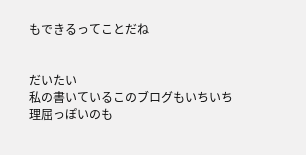もできるってことだね


だいたい
私の書いているこのブログもいちいち
理屈っぽいのも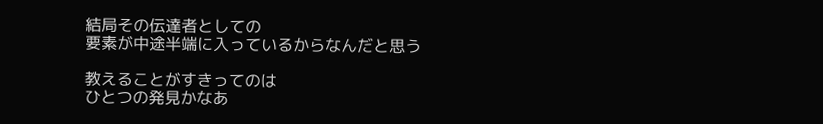結局その伝達者としての
要素が中途半端に入っているからなんだと思う

教えることがすきってのは
ひとつの発見かなあ